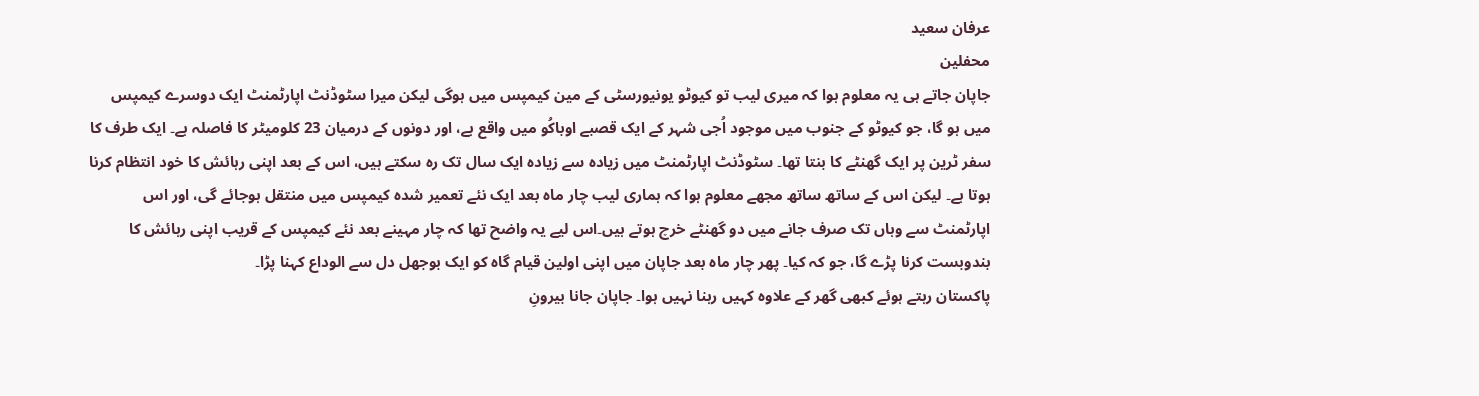عرفان سعید
محفلین
جاپان جاتے ہی یہ معلوم ہوا کہ میری لیب تو کیوٹو یونیورسٹی کے مین کیمپس میں ہوگی لیکن میرا سٹوڈنٹ اپارٹمنٹ ایک دوسرے کیمپس میں ہو گا، جو کیوٹو کے جنوب میں موجود اُجی شہر کے ایک قصبے اوباکُو میں واقع ہے، اور دونوں کے درمیان 23 کلومیٹر کا فاصلہ ہے۔ ایک طرف کا سفر ٹرین پر ایک گھنٹے کا بنتا تھا۔ سٹوڈنٹ اپارٹمنٹ میں زیادہ سے زیادہ ایک سال تک رہ سکتے ہیں، اس کے بعد اپنی رہائش کا خود انتظام کرنا ہوتا ہے۔ لیکن اس کے ساتھ ساتھ مجھے معلوم ہوا کہ ہماری لیب چار ماہ بعد ایک نئے تعمیر شدہ کیمپس میں منتقل ہوجائے گی، اور اس اپارٹمنٹ سے وہاں تک صرف جانے میں دو گھنٹے خرچ ہوتے ہیں۔اس لیے یہ واضح تھا کہ چار مہینے بعد نئے کیمپس کے قریب اپنی رہائش کا بندوبست کرنا پڑے گا، جو کہ کیا۔ پھر چار ماہ بعد جاپان میں اپنی اولین قیام گاہ کو ایک بوجھل دل سے الوداع کہنا پڑا۔
پاکستان رہتے ہوئے کبھی گھر کے علاوہ کہیں رہنا نہیں ہوا۔ جاپان جانا بیرونِ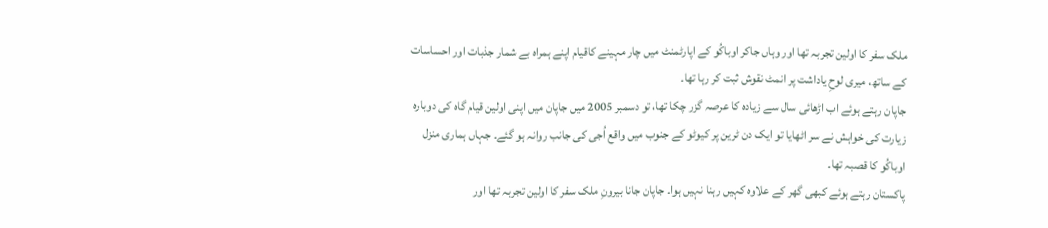ملک سفر کا اولین تجربہ تھا اور وہاں جاکر اوباکُو کے اپارٹمنٹ میں چار مہینے کاقیام اپنے ہمراہ بے شمار جذبات اور احساسات کے ساتھ، میری لوحِ یاداشت پر انمٹ نقوش ثبت کر رہا تھا۔
جاپان رہتے ہوئے اب اڑھائی سال سے زیادہ کا عرصہ گزر چکا تھا، تو دسمبر 2005 میں جاپان میں اپنی اولین قیام گاہ کی دوبارہ زیارت کی خواہش نے سر اٹھایا تو ایک دن ٹرین پر کیوٹو کے جنوب میں واقع اُجی کی جانب روانہ ہو گئے۔ جہاں ہماری منزل اوباکُو کا قصبہ تھا۔
پاکستان رہتے ہوئے کبھی گھر کے علاوہ کہیں رہنا نہیں ہوا۔ جاپان جانا بیرونِ ملک سفر کا اولین تجربہ تھا اور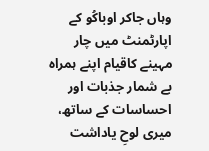وہاں جاکر اوباکُو کے اپارٹمنٹ میں چار مہینے کاقیام اپنے ہمراہ بے شمار جذبات اور احساسات کے ساتھ، میری لوحِ یاداشت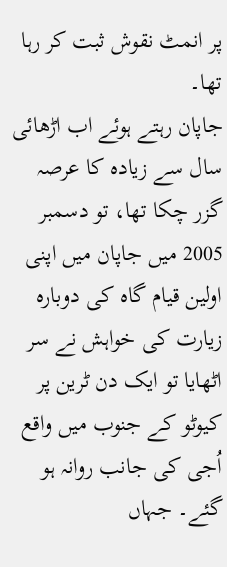پر انمٹ نقوش ثبت کر رہا تھا۔
جاپان رہتے ہوئے اب اڑھائی سال سے زیادہ کا عرصہ گزر چکا تھا، تو دسمبر 2005 میں جاپان میں اپنی اولین قیام گاہ کی دوبارہ زیارت کی خواہش نے سر اٹھایا تو ایک دن ٹرین پر کیوٹو کے جنوب میں واقع اُجی کی جانب روانہ ہو گئے۔ جہاں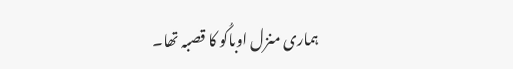ہماری منزل اوباکُو کا قصبہ تھا۔